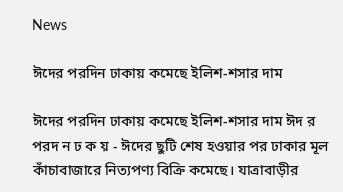News

ঈদের পরদিন ঢাকায় কমেছে ইলিশ-শসার দাম

ঈদের পরদিন ঢাকায় কমেছে ইলিশ-শসার দাম ঈদ র পরদ ন ঢ ক য় - ঈদের ছুটি শেষ হওয়ার পর ঢাকার মূল কাঁচাবাজারে নিত্যপণ্য বিক্রি কমেছে। যাত্রাবাড়ীর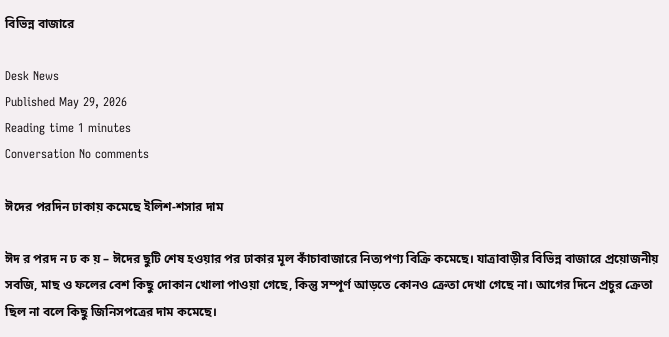বিভিন্ন বাজারে

Desk News
Published May 29, 2026
Reading time 1 minutes
Conversation No comments

ঈদের পরদিন ঢাকায় কমেছে ইলিশ-শসার দাম

ঈদ র পরদ ন ঢ ক য় – ঈদের ছুটি শেষ হওয়ার পর ঢাকার মূল কাঁচাবাজারে নিত্যপণ্য বিক্রি কমেছে। যাত্রাবাড়ীর বিভিন্ন বাজারে প্রয়োজনীয় সবজি, মাছ ও ফলের বেশ কিছু দোকান খোলা পাওয়া গেছে, কিন্তু সম্পূর্ণ আড়তে কোনও ক্রেতা দেখা গেছে না। আগের দিনে প্রচুর ক্রেতা ছিল না বলে কিছু জিনিসপত্রের দাম কমেছে।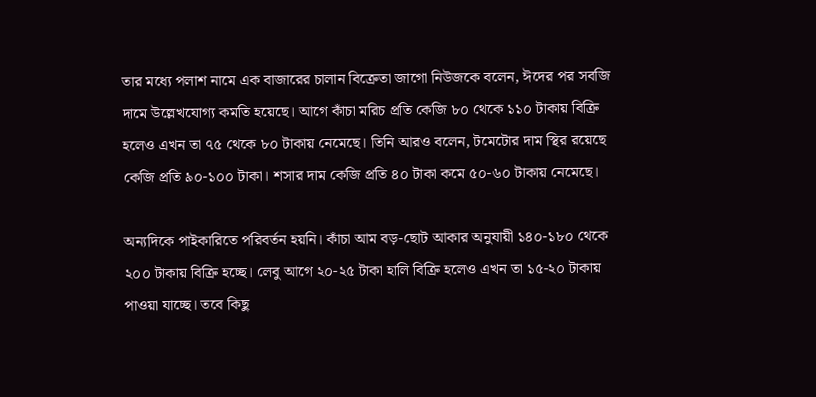তার মধ্যে পলাশ নামে এক বাজারের চালান বিক্রেতা জাগো নিউজকে বলেন, ঈদের পর সবজি দামে উল্লেখযোগ্য কমতি হয়েছে। আগে কাঁচা মরিচ প্রতি কেজি ৮০ থেকে ১১০ টাকায় বিক্রি হলেও এখন তা ৭৫ থেকে ৮০ টাকায় নেমেছে। তিনি আরও বলেন, টমেটোর দাম স্থির রয়েছে কেজি প্রতি ৯০-১০০ টাকা। শসার দাম কেজি প্রতি ৪০ টাকা কমে ৫০-৬০ টাকায় নেমেছে।

অন্যদিকে পাইকারিতে পরিবর্তন হয়নি। কাঁচা আম বড়-ছোট আকার অনুযায়ী ১৪০-১৮০ থেকে ২০০ টাকায় বিক্রি হচ্ছে। লেবু আগে ২০-২৫ টাকা হালি বিক্রি হলেও এখন তা ১৫-২০ টাকায় পাওয়া যাচ্ছে। তবে কিছু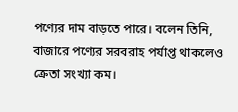পণ্যের দাম বাড়তে পারে। বলেন তিনি, বাজারে পণ্যের সরবরাহ পর্যাপ্ত থাকলেও ক্রেতা সংখ্যা কম।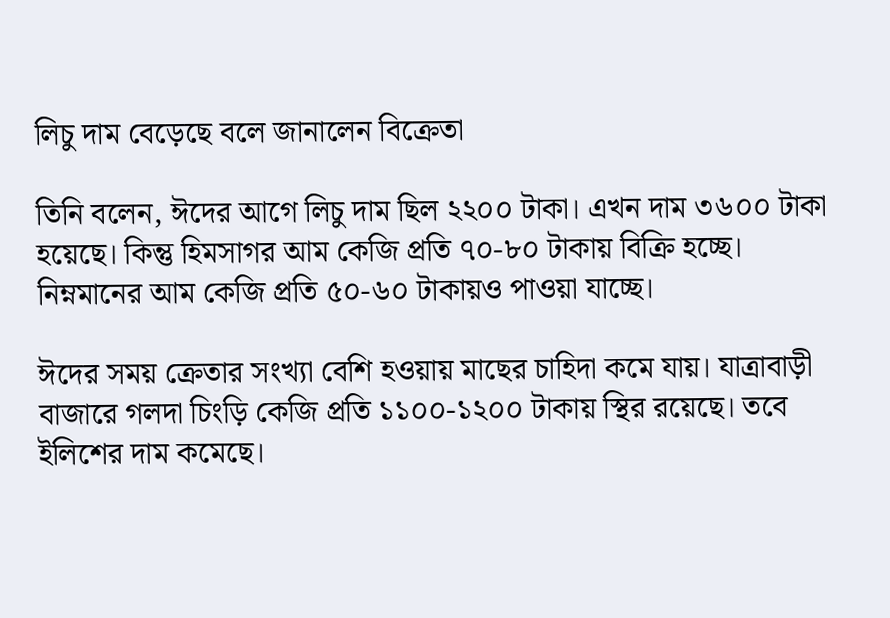লিচু দাম বেড়েছে বলে জানালেন বিক্রেতা

তিনি বলেন, ঈদের আগে লিচু দাম ছিল ২২০০ টাকা। এখন দাম ৩৬০০ টাকা হয়েছে। কিন্তু হিমসাগর আম কেজি প্রতি ৭০-৮০ টাকায় বিক্রি হচ্ছে। নিম্নমানের আম কেজি প্রতি ৫০-৬০ টাকায়ও পাওয়া যাচ্ছে।

ঈদের সময় ক্রেতার সংখ্যা বেশি হওয়ায় মাছের চাহিদা কমে যায়। যাত্রাবাড়ী বাজারে গলদা চিংড়ি কেজি প্রতি ১১০০-১২০০ টাকায় স্থির রয়েছে। তবে ইলিশের দাম কমেছে।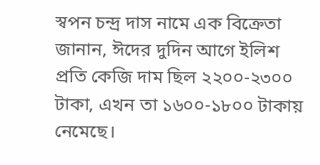স্বপন চন্দ্র দাস নামে এক বিক্রেতা জানান, ঈদের দুদিন আগে ইলিশ প্রতি কেজি দাম ছিল ২২০০-২৩০০ টাকা, এখন তা ১৬০০-১৮০০ টাকায় নেমেছে।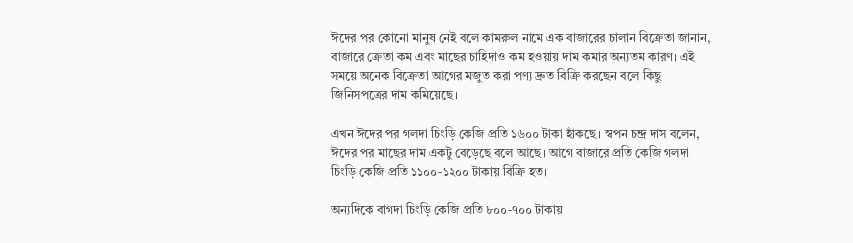ঈদের পর কোনো মানুষ নেই বলে কামরুল নামে এক বাজারের চালান বিক্রেতা জানান, বাজারে ক্রেতা কম এবং মাছের চাহিদাও কম হওয়ায় দাম কমার অন্যতম কারণ। এই সময়ে অনেক বিক্রেতা আগের মজুত করা পণ্য দ্রুত বিক্রি করছেন বলে কিছু জিনিসপত্রের দাম কমিয়েছে।

এখন ঈদের পর গলদা চিংড়ি কেজি প্রতি ১৬০০ টাকা হাঁকছে। স্বপন চন্দ্র দাস বলেন, ঈদের পর মাছের দাম একটু বেড়েছে বলে আছে। আগে বাজারে প্রতি কেজি গলদা চিংড়ি কেজি প্রতি ১১০০-১২০০ টাকায় বিক্রি হত।

অন্যদিকে বাগদা চিংড়ি কেজি প্রতি ৮০০-৭০০ টাকায়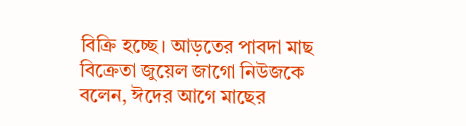বিক্রি হচ্ছে। আড়তের পাবদা মাছ বিক্রেতা জুয়েল জাগো নিউজকে বলেন, ঈদের আগে মাছের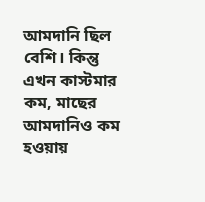আমদানি ছিল বেশি। কিন্তু এখন কাস্টমার কম, মাছের আমদানিও কম হওয়ায়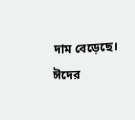দাম বেড়েছে। ঈদের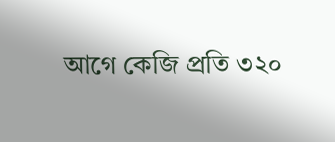আগে কেজি প্রতি ৩২০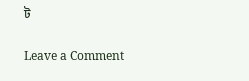ট

Leave a Comment